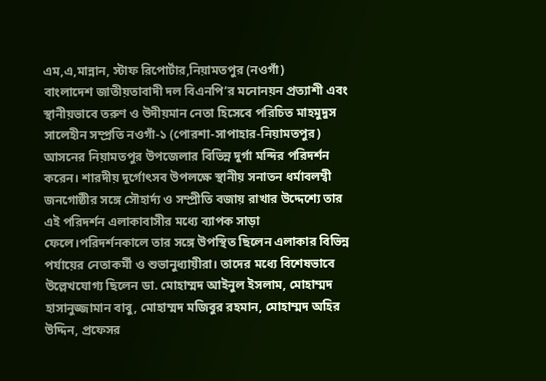এম,এ,মান্নান, স্টাফ রিপোর্টার,নিয়ামতপুর (নওগাঁ)
বাংলাদেশ জাতীয়তাবাদী দল বিএনপি’র মনোনয়ন প্রত্যাশী এবং স্থানীয়ভাবে তরুণ ও উদীয়মান নেতা হিসেবে পরিচিত মাহমুদুস সালেহীন সম্প্রতি নওগাঁ-১ (পোরশা-সাপাহার-নিয়ামতপুর) আসনের নিয়ামতপুর উপজেলার বিভিন্ন দুর্গা মন্দির পরিদর্শন করেন। শারদীয় দুর্গোৎসব উপলক্ষে স্থানীয় সনাতন ধর্মাবলম্বী জনগোষ্ঠীর সঙ্গে সৌহার্দ্য ও সম্প্রীতি বজায় রাখার উদ্দেশ্যে তার এই পরিদর্শন এলাকাবাসীর মধ্যে ব্যাপক সাড়া ফেলে।পরিদর্শনকালে তার সঙ্গে উপস্থিত ছিলেন এলাকার বিভিন্ন পর্যায়ের নেতাকর্মী ও শুভানুধ্যায়ীরা। তাদের মধ্যে বিশেষভাবে উল্লেখযোগ্য ছিলেন ডা. মোহাম্মদ আইনুল ইসলাম, মোহাম্মদ হাসানুজ্জামান বাবু, মোহাম্মদ মজিবুর রহমান, মোহাম্মদ অহির উদ্দিন, প্রফেসর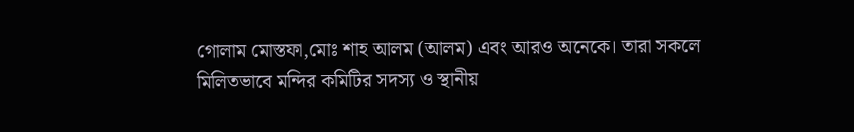গোলাম মোস্তফা,মোঃ শাহ আলম (আলম) এবং আরও অনেকে। তারা সকলে মিলিতভাবে মন্দির কমিটির সদস্য ও স্থানীয়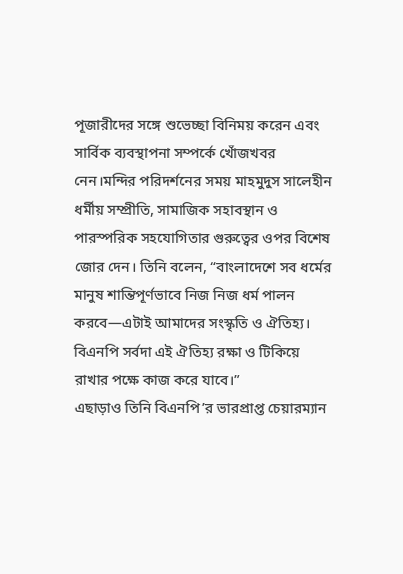পূজারীদের সঙ্গে শুভেচ্ছা বিনিময় করেন এবং সার্বিক ব্যবস্থাপনা সম্পর্কে খোঁজখবর নেন।মন্দির পরিদর্শনের সময় মাহমুদুস সালেহীন ধর্মীয় সম্প্রীতি, সামাজিক সহাবস্থান ও পারস্পরিক সহযোগিতার গুরুত্বের ওপর বিশেষ জোর দেন। তিনি বলেন, “বাংলাদেশে সব ধর্মের মানুষ শান্তিপূর্ণভাবে নিজ নিজ ধর্ম পালন করবে—এটাই আমাদের সংস্কৃতি ও ঐতিহ্য। বিএনপি সর্বদা এই ঐতিহ্য রক্ষা ও টিকিয়ে রাখার পক্ষে কাজ করে যাবে।”
এছাড়াও তিনি বিএনপি’র ভারপ্রাপ্ত চেয়ারম্যান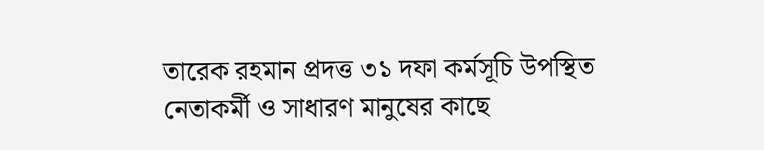তারেক রহমান প্রদত্ত ৩১ দফা কর্মসূচি উপস্থিত নেতাকর্মী ও সাধারণ মানুষের কাছে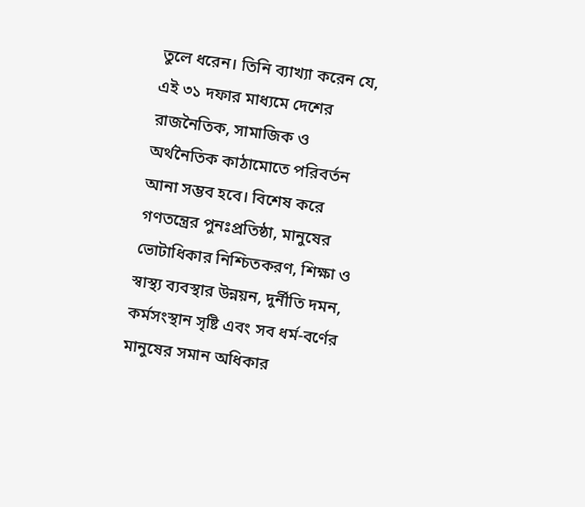তুলে ধরেন। তিনি ব্যাখ্যা করেন যে, এই ৩১ দফার মাধ্যমে দেশের রাজনৈতিক, সামাজিক ও অর্থনৈতিক কাঠামোতে পরিবর্তন আনা সম্ভব হবে। বিশেষ করে গণতন্ত্রের পুনঃপ্রতিষ্ঠা, মানুষের ভোটাধিকার নিশ্চিতকরণ, শিক্ষা ও স্বাস্থ্য ব্যবস্থার উন্নয়ন, দুর্নীতি দমন, কর্মসংস্থান সৃষ্টি এবং সব ধর্ম-বর্ণের মানুষের সমান অধিকার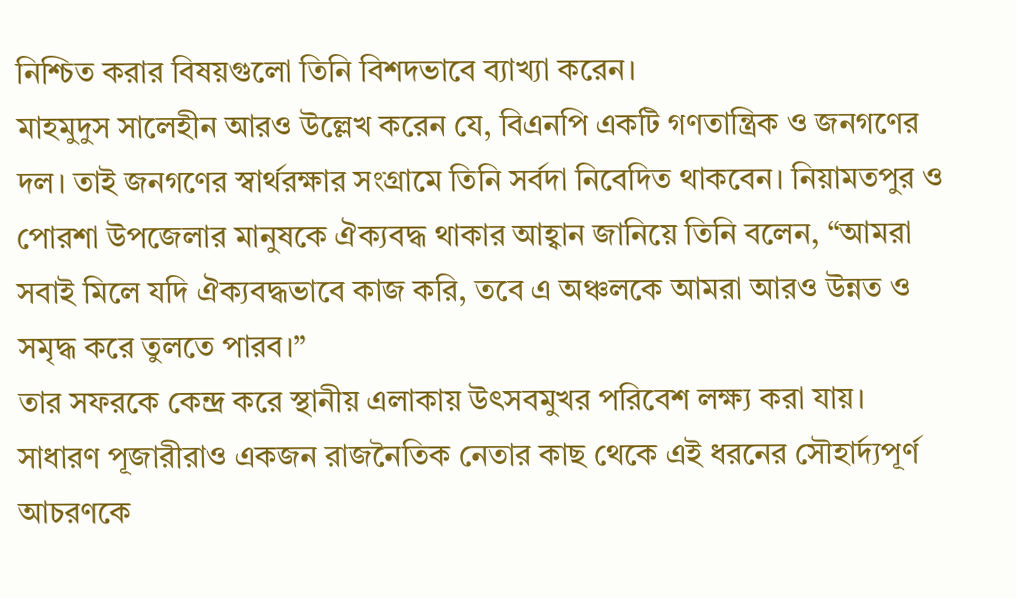নিশ্চিত করার বিষয়গুলো তিনি বিশদভাবে ব্যাখ্যা করেন।
মাহমুদুস সালেহীন আরও উল্লেখ করেন যে, বিএনপি একটি গণতান্ত্রিক ও জনগণের দল। তাই জনগণের স্বার্থরক্ষার সংগ্রামে তিনি সর্বদা নিবেদিত থাকবেন। নিয়ামতপুর ও পোরশা উপজেলার মানুষকে ঐক্যবদ্ধ থাকার আহ্বান জানিয়ে তিনি বলেন, “আমরা সবাই মিলে যদি ঐক্যবদ্ধভাবে কাজ করি, তবে এ অঞ্চলকে আমরা আরও উন্নত ও সমৃদ্ধ করে তুলতে পারব।”
তার সফরকে কেন্দ্র করে স্থানীয় এলাকায় উৎসবমুখর পরিবেশ লক্ষ্য করা যায়। সাধারণ পূজারীরাও একজন রাজনৈতিক নেতার কাছ থেকে এই ধরনের সৌহার্দ্যপূর্ণ আচরণকে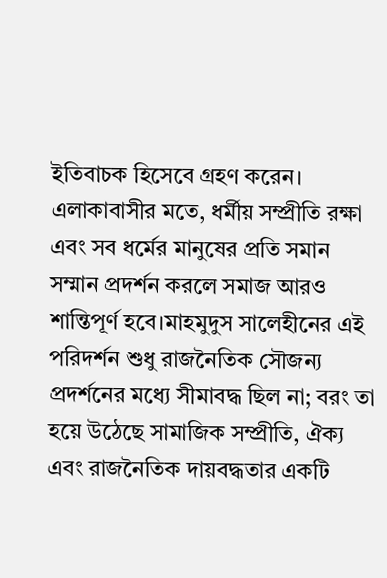ইতিবাচক হিসেবে গ্রহণ করেন। এলাকাবাসীর মতে, ধর্মীয় সম্প্রীতি রক্ষা এবং সব ধর্মের মানুষের প্রতি সমান সম্মান প্রদর্শন করলে সমাজ আরও শান্তিপূর্ণ হবে।মাহমুদুস সালেহীনের এই পরিদর্শন শুধু রাজনৈতিক সৌজন্য প্রদর্শনের মধ্যে সীমাবদ্ধ ছিল না; বরং তা হয়ে উঠেছে সামাজিক সম্প্রীতি, ঐক্য এবং রাজনৈতিক দায়বদ্ধতার একটি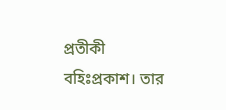প্রতীকী বহিঃপ্রকাশ। তার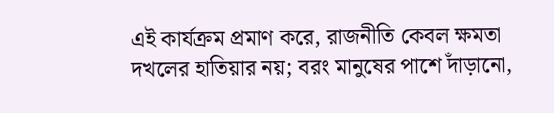এই কার্যক্রম প্রমাণ করে, রাজনীতি কেবল ক্ষমতা দখলের হাতিয়ার নয়; বরং মানুষের পাশে দাঁড়ানো,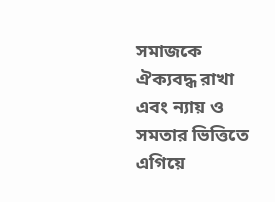সমাজকে ঐক্যবদ্ধ রাখা এবং ন্যায় ও সমতার ভিত্তিতে এগিয়ে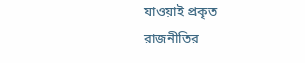যাওয়াই প্রকৃত রাজনীতির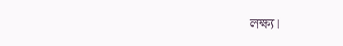লক্ষ্য।